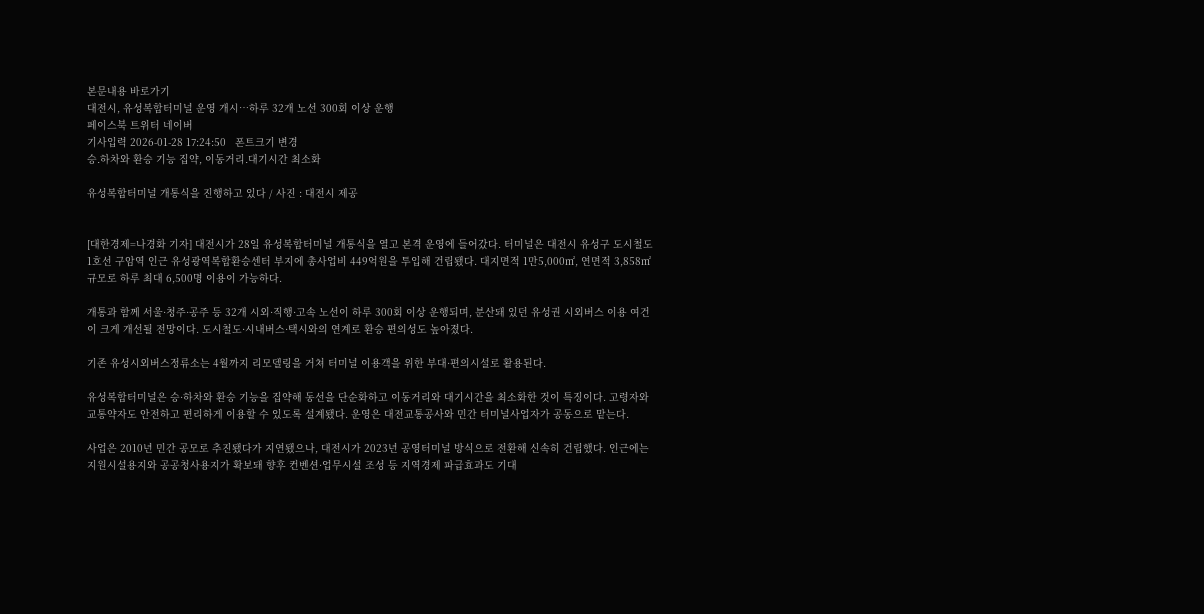본문내용 바로가기
대전시, 유성복합터미널 운영 개시…하루 32개 노선 300회 이상 운행
페이스북 트위터 네이버
기사입력 2026-01-28 17:24:50   폰트크기 변경
승․하차와 환승 기능 집약, 이동거리․대기시간 최소화

유성복합터미널 개통식을 진행하고 있다 / 사진 : 대전시 제공


[대한경제=나경화 기자] 대전시가 28일 유성복합터미널 개통식을 열고 본격 운영에 들어갔다. 터미널은 대전시 유성구 도시철도 1호선 구암역 인근 유성광역복합환승센터 부지에 총사업비 449억원을 투입해 건립됐다. 대지면적 1만5,000㎡, 연면적 3,858㎡ 규모로 하루 최대 6,500명 이용이 가능하다.

개통과 함께 서울·청주·공주 등 32개 시외·직행·고속 노선이 하루 300회 이상 운행되며, 분산돼 있던 유성권 시외버스 이용 여건이 크게 개선될 전망이다. 도시철도·시내버스·택시와의 연계로 환승 편의성도 높아졌다.

기존 유성시외버스정류소는 4월까지 리모델링을 거쳐 터미널 이용객을 위한 부대·편의시설로 활용된다.

유성복합터미널은 승·하차와 환승 기능을 집약해 동선을 단순화하고 이동거리와 대기시간을 최소화한 것이 특징이다. 고령자와 교통약자도 안전하고 편리하게 이용할 수 있도록 설계됐다. 운영은 대전교통공사와 민간 터미널사업자가 공동으로 맡는다.

사업은 2010년 민간 공모로 추진됐다가 지연됐으나, 대전시가 2023년 공영터미널 방식으로 전환해 신속히 건립했다. 인근에는 지원시설용지와 공공청사용지가 확보돼 향후 컨벤션·업무시설 조성 등 지역경제 파급효과도 기대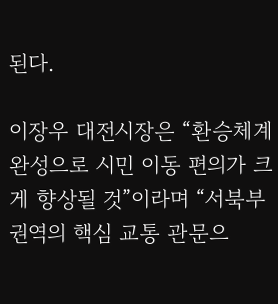된다.

이장우 대전시장은 “환승체계 완성으로 시민 이동 편의가 크게 향상될 것”이라며 “서북부 권역의 핵심 교통 관문으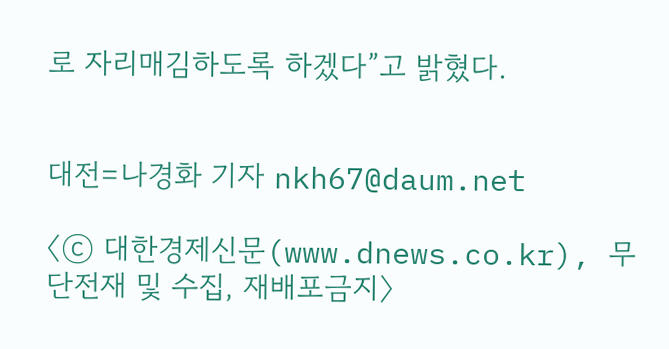로 자리매김하도록 하겠다”고 밝혔다.


대전=나경화 기자 nkh67@daum.net

〈ⓒ 대한경제신문(www.dnews.co.kr), 무단전재 및 수집, 재배포금지〉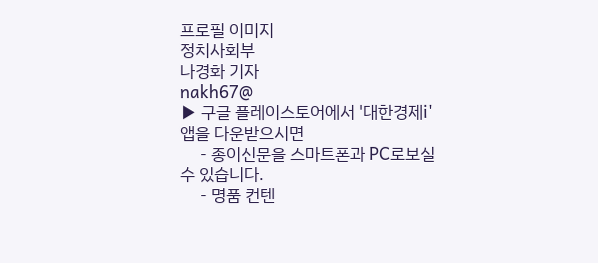프로필 이미지
정치사회부
나경화 기자
nakh67@
▶ 구글 플레이스토어에서 '대한경제i' 앱을 다운받으시면
     - 종이신문을 스마트폰과 PC로보실 수 있습니다.
     - 명품 컨텐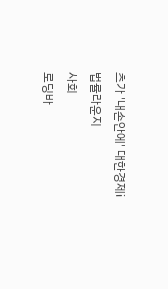츠가 '내손안에' 대한경제i
법률라운지
사회
로딩바